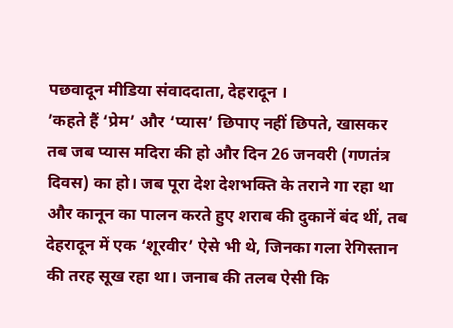पछवादून मीडिया संवाददाता, देहरादून ।
’कहते हैं ‘प्रेम’ और ‘प्यास’ छिपाए नहीं छिपते, खासकर तब जब प्यास मदिरा की हो और दिन 26 जनवरी (गणतंत्र दिवस) का हो। जब पूरा देश देशभक्ति के तराने गा रहा था और कानून का पालन करते हुए शराब की दुकानें बंद थीं, तब देहरादून में एक ‘शूरवीर’ ऐसे भी थे, जिनका गला रेगिस्तान की तरह सूख रहा था। जनाब की तलब ऐसी कि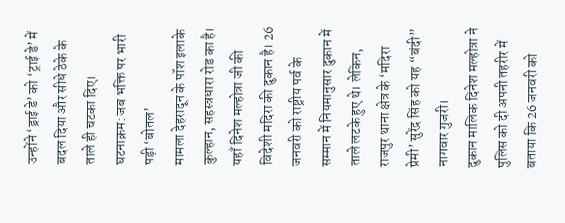उन्होंने ‘ड्राई डे’ को ‘ट्राई डे’ में बदल दिया और सीधे ठेके के ताले ही चटका दिए।
घटनाक्रम: जब भक्ति पर भारी पड़ी ‘बोतल’
मामला देहरादून के पॉश इलाके कुल्हान, सहस्त्रधारा रोड का है। यहाँ दिनेश मल्होत्रा जी की विदेशी मदिरा की दुकान है। 26 जनवरी को राष्ट्रीय पर्व के सम्मान में नियमानुसार दुकान में ताले लटके हुए थे। लेकिन, राजपुर थाना क्षेत्र के ‘मदिरा प्रेमी’ सुरेंद्र सिंह को यह “बंदी” नागवार गुजरी।
दुकान मालिक दिनेश मल्होत्रा ने पुलिस को दी अपनी तहरीर में बताया कि 26 जनवरी को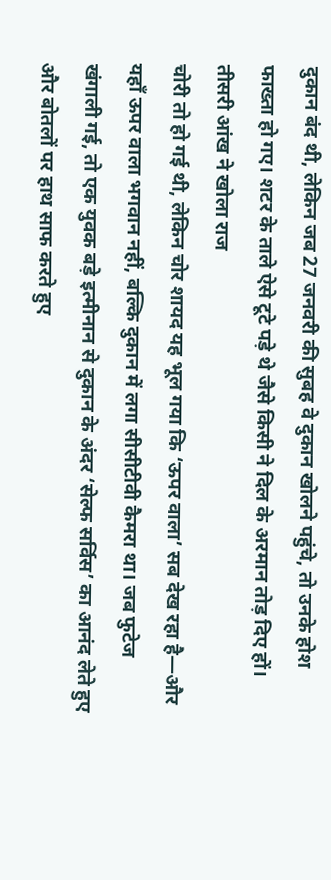दुकान बंद थी, लेकिन जब 27 जनवरी की सुबह वे दुकान खोलने पहुंचे, तो उनके होश फाख्ता हो गए। शटर के ताले ऐसे टूटे पड़े थे जैसे किसी ने दिल के अरमान तोड़ दिए हों।
तीसरी आंख ने खोला राज
चोरी तो हो गई थी, लेकिन चोर शायद यह भूल गया कि ‘ऊपर वाला’ सब देख रहा है—और यहाँ ऊपर वाला भगवान नहीं, बल्कि दुकान में लगा सीसीटीवी कैमरा था। जब फुटेज खंगाली गई, तो एक युवक बड़े इत्मीनान से दुकान के अंदर ‘सेल्फ सर्विस’ का आनंद लेते हुए और बोतलों पर हाथ साफ करते हुए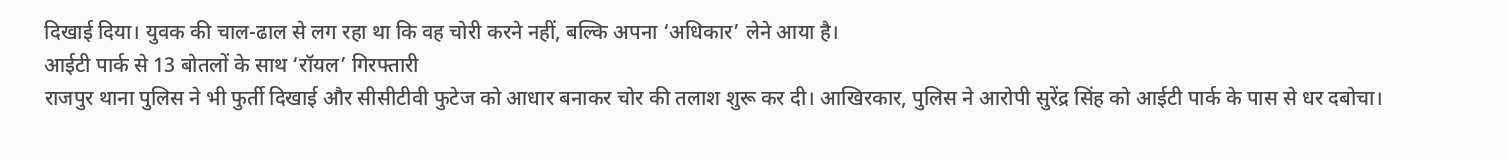दिखाई दिया। युवक की चाल-ढाल से लग रहा था कि वह चोरी करने नहीं, बल्कि अपना ‘अधिकार’ लेने आया है।
आईटी पार्क से 13 बोतलों के साथ ‘रॉयल’ गिरफ्तारी
राजपुर थाना पुलिस ने भी फुर्ती दिखाई और सीसीटीवी फुटेज को आधार बनाकर चोर की तलाश शुरू कर दी। आखिरकार, पुलिस ने आरोपी सुरेंद्र सिंह को आईटी पार्क के पास से धर दबोचा।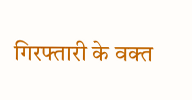गिरफ्तारी के वक्त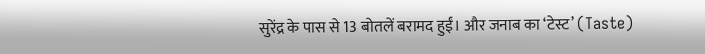सुरेंद्र के पास से 13 बोतलें बरामद हुईं। और जनाब का ‘टेस्ट’ (Taste)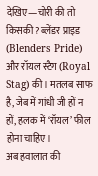देखिए—चोरी की तो किसकी? ब्लेंडर प्राइड (Blenders Pride) और रॉयल स्टैग (Royal Stag) की। मतलब साफ है, जेब में गांधी जी हों न हों, हलक में ‘रॉयल’ फील होना चाहिए।
अब हवालात की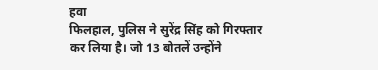हवा
फिलहाल, पुलिस ने सुरेंद्र सिंह को गिरफ्तार कर लिया है। जो 13 बोतलें उन्होंने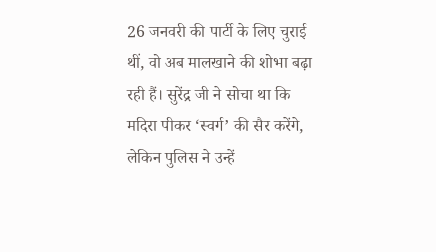26 जनवरी की पार्टी के लिए चुराई थीं, वो अब मालखाने की शोभा बढ़ा रही हैं। सुरेंद्र जी ने सोचा था कि मदिरा पीकर ‘स्वर्ग’ की सैर करेंगे, लेकिन पुलिस ने उन्हें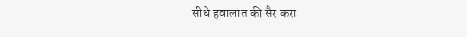सीधे हवालात की सैर करा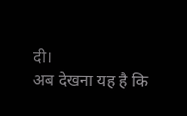दी।
अब देखना यह है कि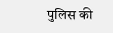पुलिस की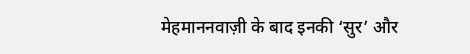मेहमाननवाज़ी के बाद इनकी ‘सुर’ और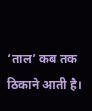‘ताल’ कब तक ठिकाने आती है।